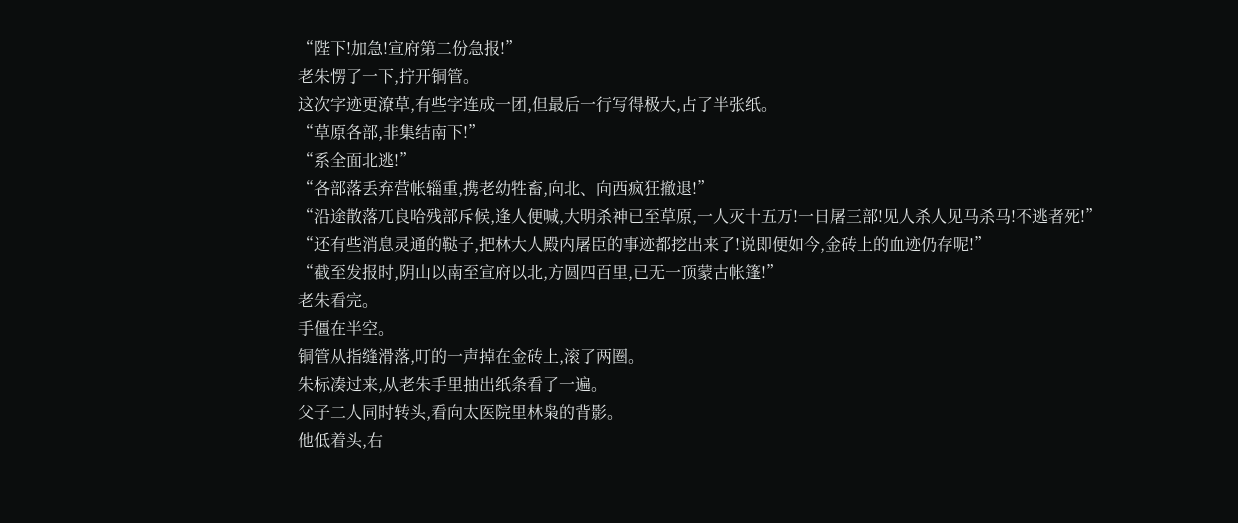“陛下!加急!宣府第二份急报!”
老朱愣了一下,拧开铜管。
这次字迹更潦草,有些字连成一团,但最后一行写得极大,占了半张纸。
“草原各部,非集结南下!”
“系全面北逃!”
“各部落丢弃营帐辎重,携老幼牲畜,向北、向西疯狂撤退!”
“沿途散落兀良哈残部斥候,逢人便喊,大明杀神已至草原,一人灭十五万!一日屠三部!见人杀人见马杀马!不逃者死!”
“还有些消息灵通的鞑子,把林大人殿内屠臣的事迹都挖出来了!说即便如今,金砖上的血迹仍存呢!”
“截至发报时,阴山以南至宣府以北,方圆四百里,已无一顶蒙古帐篷!”
老朱看完。
手僵在半空。
铜管从指缝滑落,叮的一声掉在金砖上,滚了两圈。
朱标凑过来,从老朱手里抽出纸条看了一遍。
父子二人同时转头,看向太医院里林枭的背影。
他低着头,右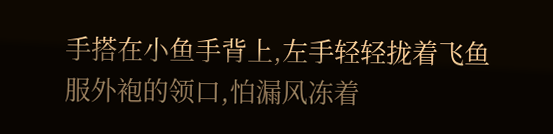手搭在小鱼手背上,左手轻轻拢着飞鱼服外袍的领口,怕漏风冻着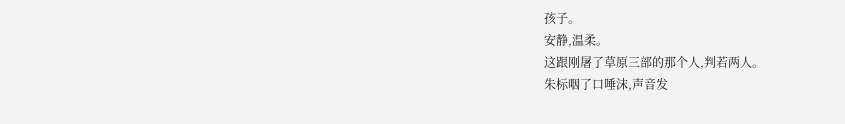孩子。
安静,温柔。
这跟刚屠了草原三部的那个人,判若两人。
朱标咽了口唾沫,声音发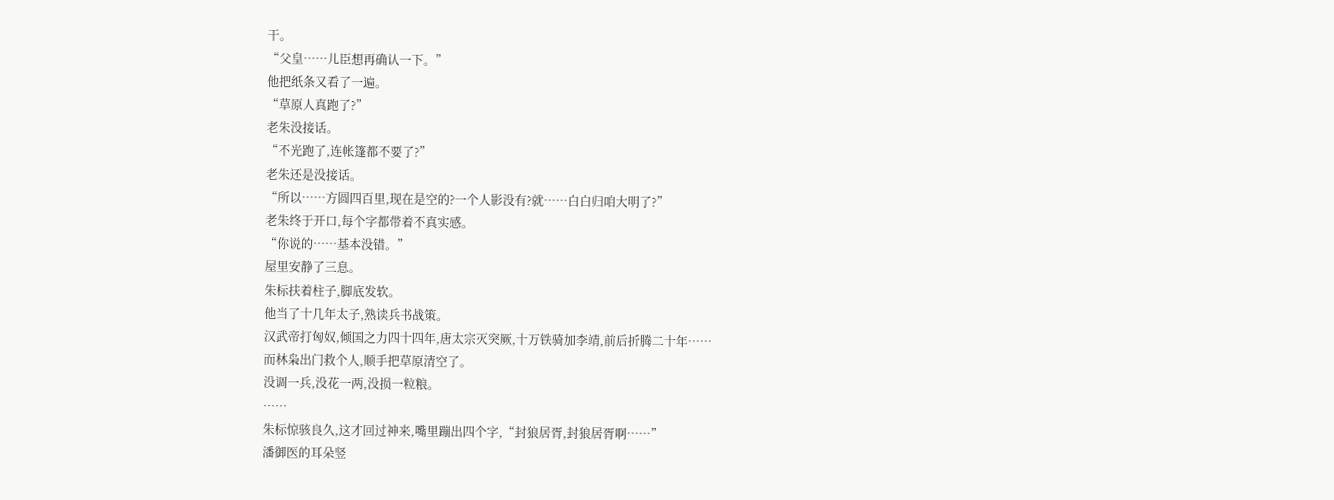干。
“父皇……儿臣想再确认一下。”
他把纸条又看了一遍。
“草原人真跑了?”
老朱没接话。
“不光跑了,连帐篷都不要了?”
老朱还是没接话。
“所以……方圆四百里,现在是空的?一个人影没有?就……白白归咱大明了?”
老朱终于开口,每个字都带着不真实感。
“你说的……基本没错。”
屋里安静了三息。
朱标扶着柱子,脚底发软。
他当了十几年太子,熟读兵书战策。
汉武帝打匈奴,倾国之力四十四年,唐太宗灭突厥,十万铁骑加李靖,前后折腾二十年……
而林枭出门救个人,顺手把草原清空了。
没调一兵,没花一两,没损一粒粮。
……
朱标惊骇良久,这才回过神来,嘴里蹦出四个字,“封狼居胥,封狼居胥啊……”
潘御医的耳朵竖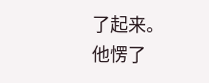了起来。
他愣了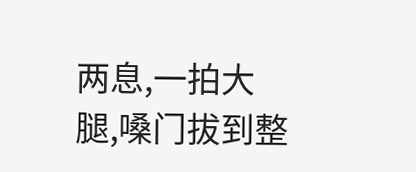两息,一拍大腿,嗓门拔到整